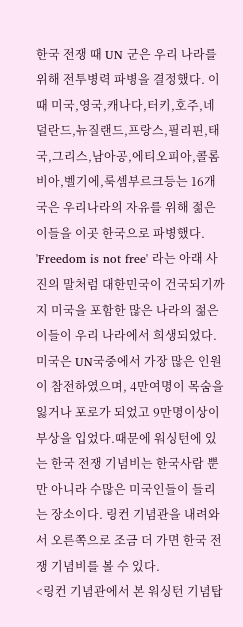한국 전쟁 때 UN 군은 우리 나라를 위해 전투병력 파병을 결정했다. 이때 미국,영국,캐나다,터키,호주,네덜란드,뉴질랜드,프랑스,필리핀,태국,그리스,남아공,에티오피아,콜롬비아,벨기에,룩셈부르크등는 16개국은 우리나라의 자유를 위해 젊은이들을 이곳 한국으로 파병했다.
'Freedom is not free' 라는 아래 사진의 말처럼 대한민국이 건국되기까지 미국을 포함한 많은 나라의 젊은이들이 우리 나라에서 희생되었다.
미국은 UN국중에서 가장 많은 인원이 참전하였으며, 4만여명이 목숨을 잃거나 포로가 되었고 9만명이상이 부상을 입었다.때문에 워싱턴에 있는 한국 전쟁 기념비는 한국사람 뿐만 아니라 수많은 미국인들이 들리는 장소이다. 링컨 기념관을 내려와서 오른쪽으로 조금 더 가면 한국 전쟁 기념비를 볼 수 있다.
<링컨 기념관에서 본 워싱턴 기념탑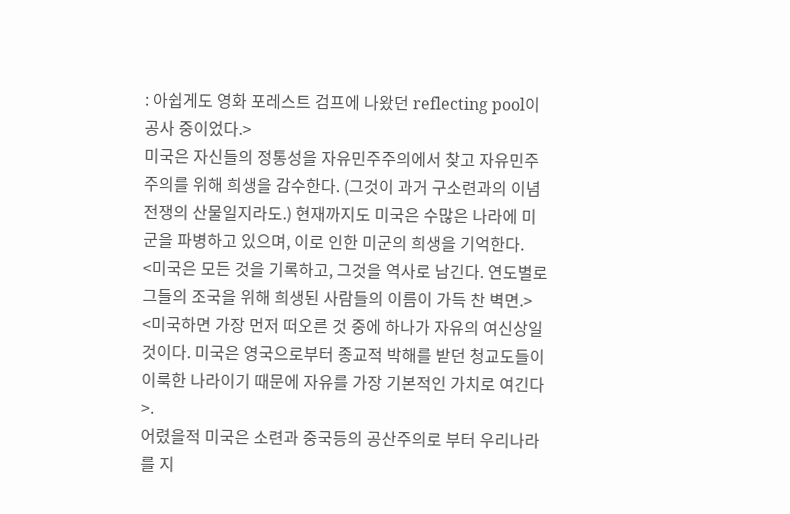: 아쉽게도 영화 포레스트 검프에 나왔던 reflecting pool이 공사 중이었다.>
미국은 자신들의 정통성을 자유민주주의에서 찾고 자유민주주의를 위해 희생을 감수한다. (그것이 과거 구소련과의 이념 전쟁의 산물일지라도.) 현재까지도 미국은 수많은 나라에 미군을 파병하고 있으며, 이로 인한 미군의 희생을 기억한다.
<미국은 모든 것을 기록하고, 그것을 역사로 남긴다. 연도별로 그들의 조국을 위해 희생된 사람들의 이름이 가득 찬 벽면.>
<미국하면 가장 먼저 떠오른 것 중에 하나가 자유의 여신상일 것이다. 미국은 영국으로부터 종교적 박해를 받던 청교도들이 이룩한 나라이기 때문에 자유를 가장 기본적인 가치로 여긴다>.
어렸을적 미국은 소련과 중국등의 공산주의로 부터 우리나라를 지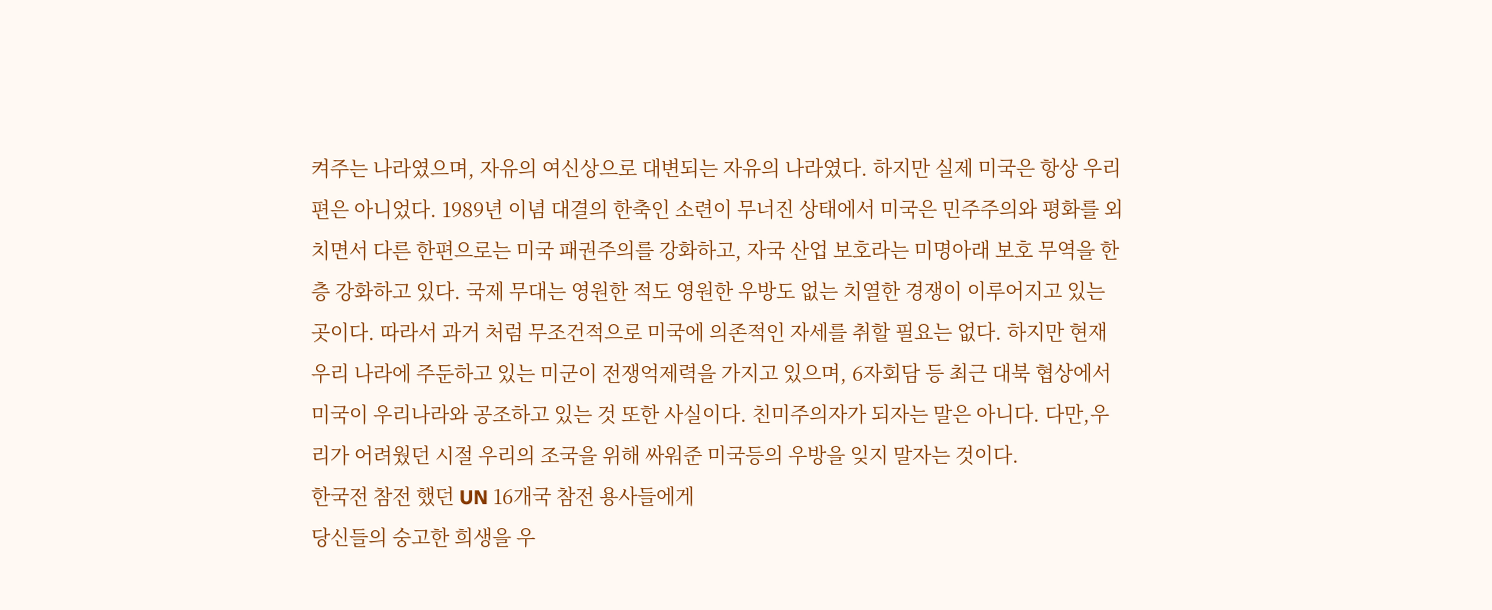켜주는 나라였으며, 자유의 여신상으로 대변되는 자유의 나라였다. 하지만 실제 미국은 항상 우리편은 아니었다. 1989년 이념 대결의 한축인 소련이 무너진 상태에서 미국은 민주주의와 평화를 외치면서 다른 한편으로는 미국 패권주의를 강화하고, 자국 산업 보호라는 미명아래 보호 무역을 한층 강화하고 있다. 국제 무대는 영원한 적도 영원한 우방도 없는 치열한 경쟁이 이루어지고 있는 곳이다. 따라서 과거 처럼 무조건적으로 미국에 의존적인 자세를 취할 필요는 없다. 하지만 현재 우리 나라에 주둔하고 있는 미군이 전쟁억제력을 가지고 있으며, 6자회담 등 최근 대북 협상에서 미국이 우리나라와 공조하고 있는 것 또한 사실이다. 친미주의자가 되자는 말은 아니다. 다만,우리가 어려웠던 시절 우리의 조국을 위해 싸워준 미국등의 우방을 잊지 말자는 것이다.
한국전 참전 했던 UN 16개국 참전 용사들에게
당신들의 숭고한 희생을 우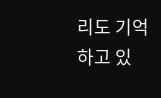리도 기억하고 있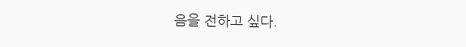음을 전하고 싶다.